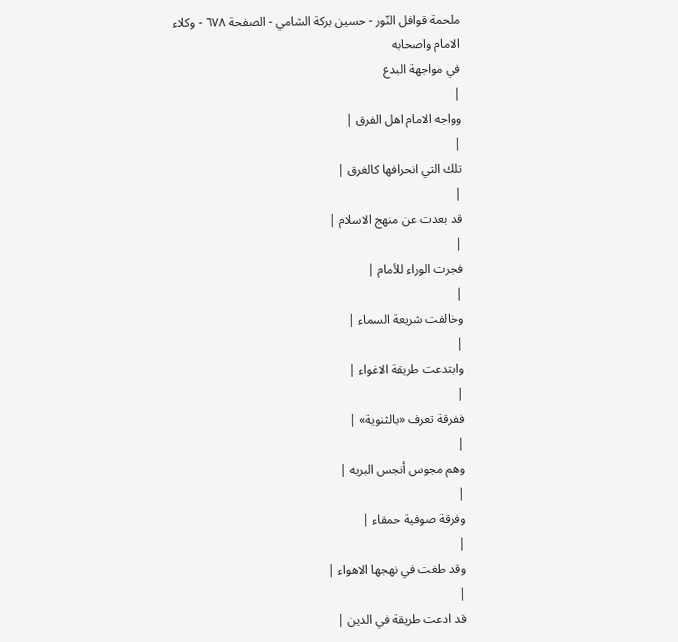ملحمة قوافل النّور - حسين بركة الشامي - الصفحة ٦٧٨ - وكلاء الامام واصحابه
في مواجهة البدع
|
وواجه الامام اهل الفرق |
|
تلك التي انحرافها كالغرق |
|
قد بعدت عن منهج الاسلام |
|
فجرت الوراء للأمام |
|
وخالفت شريعة السماء |
|
وابتدعت طريقة الاغواء |
|
ففرقة تعرف «بالثنوية» |
|
وهم مجوس أنجس البريه |
|
وفرقة صوفية حمقاء |
|
وقد طغت في نهجها الاهواء |
|
قد ادعت طريقة في الدين |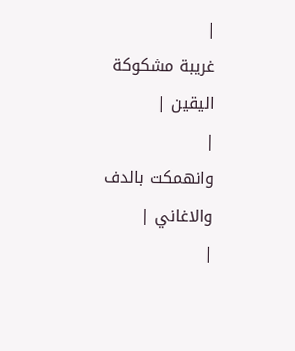|
غريبة مشكوكة اليقين |
|
وانهمكت بالدف والاغاني |
|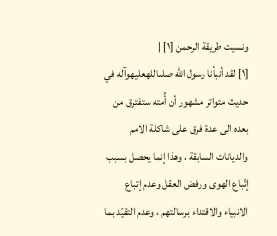ونسيت طريقة الرحمن [١] |
[١] لقد أنبأنا رسول الله صلىاللهعليهوآله في حديث متواتر مشهور أن أُمته ستفترق من بعده الى عدة فرق على شاكلة الامم والديانات السابقة ، وهذا إنما يحصل بسبب إتّباع الهوى ورفض العقل وعدم إتباع الانبياء والاقتداء برسالتهم ، وعدم التقيّد بما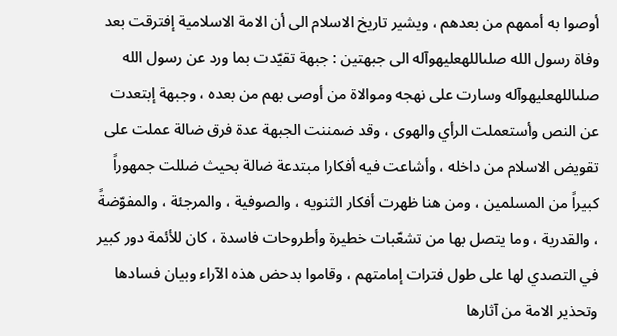أوصوا به أممهم من بعدهم ، ويشير تاريخ الاسلام الى أن الامة الاسلامية إفترقت بعد وفاة رسول الله صلىاللهعليهوآله الى جبهتين : جبهة تقيّدت بما ورد عن رسول الله صلىاللهعليهوآله وسارت على نهجه وموالاة من أوصى بهم من بعده ، وجبهة إبتعدت عن النص وأستعملت الرأي والهوى ، وقد ضمننت الجبهة عدة فرق ضالة عملت على تقويض الاسلام من داخله ، وأشاعت فيه أفكارا مبتدعة ضالة بحيث ضللت جمهوراً كبيراً من المسلمين ، ومن هنا ظهرت أفكار الثنويه ، والصوفية ، والمرجئة ، والمفوّضةً ، والقدرية ، وما يتصل بها من تشعّبات خطيرة وأطروحات فاسدة ، كان للأئمة دور كبير في التصدي لها على طول فترات إمامتهم ، وقاموا بدحض هذه الآراء وبيان فسادها وتحذير الامة من آثارها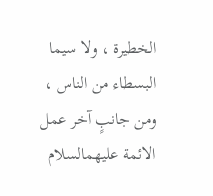الخطيرة ، ولا سيما البسطاء من الناس ، ومن جانبٍ آخر عمل الائمة عليهمالسلام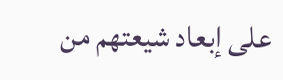على إبعاد شيعتهم من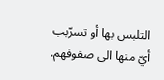التلبس بها أو تسرّبب أيّ منها الى صفوفهم.